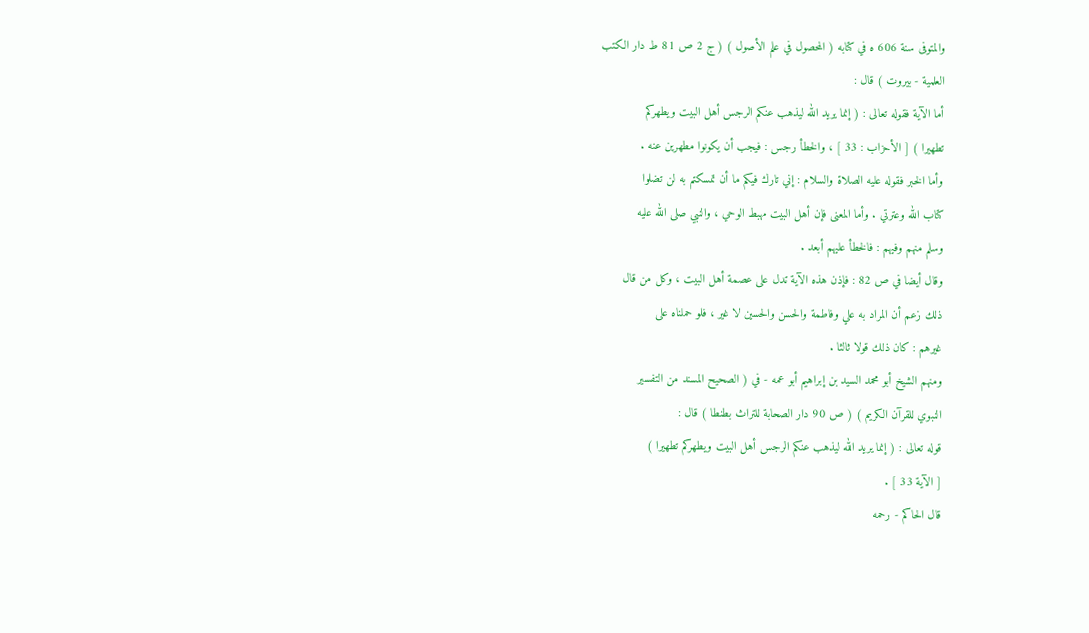والمتوفى سنة 606 ه في كتابه ( المحصول في علم الأصول ) ( ج 2 ص 81 ط دار الكتب
العلمية - بيروت ) قال :
أما الآية فقوله تعالى : ( إنما يريد الله ليذهب عنكم الرجس أهل البيت ويطهركم
تطهيرا ) [ الأحزاب : 33 ] ، والخطأ رجس : فيجب أن يكونوا مطهرين عنه .
وأما الخبر فقوله عليه الصلاة والسلام : إني تارك فيكم ما أن تمسكتم به لن تضلوا
كتاب الله وعترتي . وأما المعنى فإن أهل البيت مهبط الوحي ، والنبي صلى الله عليه
وسلم منهم وفيهم : فالخطأ عليهم أبعد .
وقال أيضا في ص 82 : فإذن هذه الآية تدل على عصمة أهل البيت ، وكل من قال
ذلك زعم أن المراد به علي وفاطمة والحسن والحسين لا غير ، فلو حملناه على
غيرهم : كان ذلك قولا ثالثا .
ومنهم الشيخ أبو محمد السيد بن إبراهيم أبو عمه - في ( الصحيح المسند من التفسير
النبوي للقرآن الكريم ) ( ص 90 دار الصحابة للتراث بطنطا ) قال :
قوله تعالى : ( إنما يريد الله ليذهب عنكم الرجس أهل البيت ويطهركم تطهيرا )
[ الآية 33 ] .
قال الحاكم - رحمه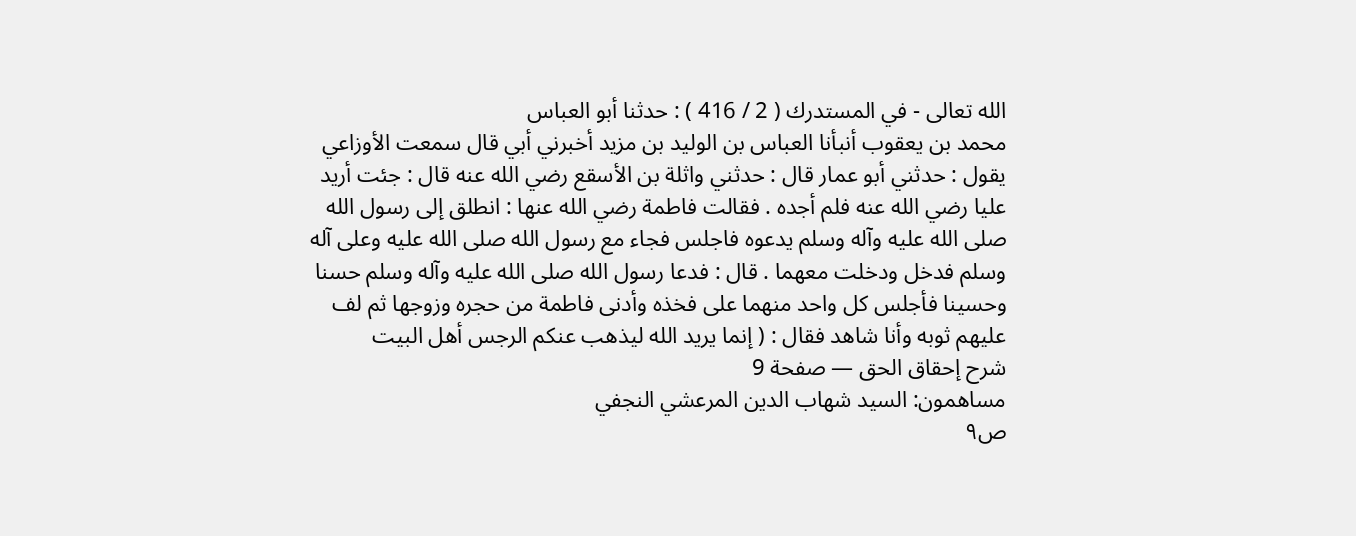الله تعالى - في المستدرك ( 2 / 416 ) : حدثنا أبو العباس
محمد بن يعقوب أنبأنا العباس بن الوليد بن مزيد أخبرني أبي قال سمعت الأوزاعي
يقول : حدثني أبو عمار قال : حدثني واثلة بن الأسقع رضي الله عنه قال : جئت أريد
عليا رضي الله عنه فلم أجده . فقالت فاطمة رضي الله عنها : انطلق إلى رسول الله
صلى الله عليه وآله وسلم يدعوه فاجلس فجاء مع رسول الله صلى الله عليه وعلى آله
وسلم فدخل ودخلت معهما . قال : فدعا رسول الله صلى الله عليه وآله وسلم حسنا
وحسينا فأجلس كل واحد منهما على فخذه وأدنى فاطمة من حجره وزوجها ثم لف
عليهم ثوبه وأنا شاهد فقال : ( إنما يريد الله ليذهب عنكم الرجس أهل البيت
شرح إحقاق الحق — صفحة 9
مساهمون: السيد شهاب الدين المرعشي النجفي
ص٩